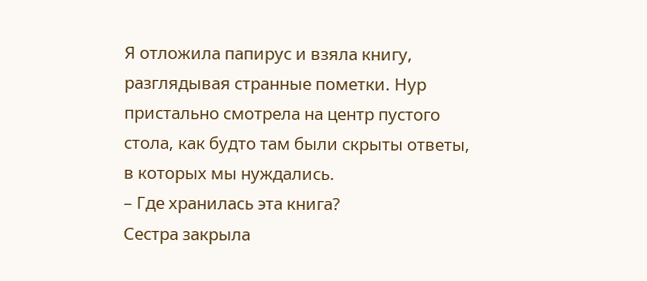Я отложила папирус и взяла книгу, разглядывая странные пометки. Нур пристально смотрела на центр пустого стола, как будто там были скрыты ответы, в которых мы нуждались.
– Где хранилась эта книга?
Сестра закрыла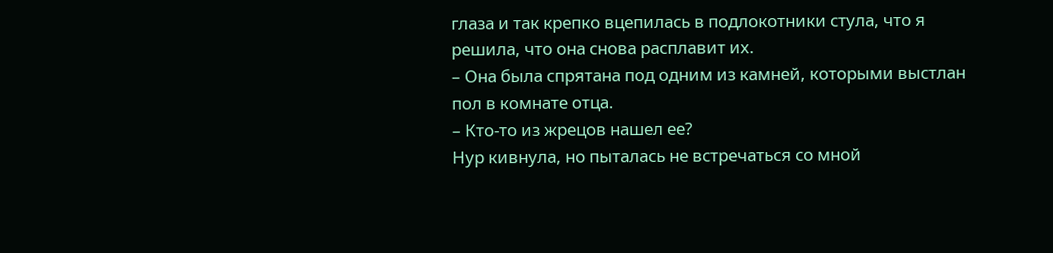глаза и так крепко вцепилась в подлокотники стула, что я решила, что она снова расплавит их.
– Она была спрятана под одним из камней, которыми выстлан пол в комнате отца.
– Кто-то из жрецов нашел ее?
Нур кивнула, но пыталась не встречаться со мной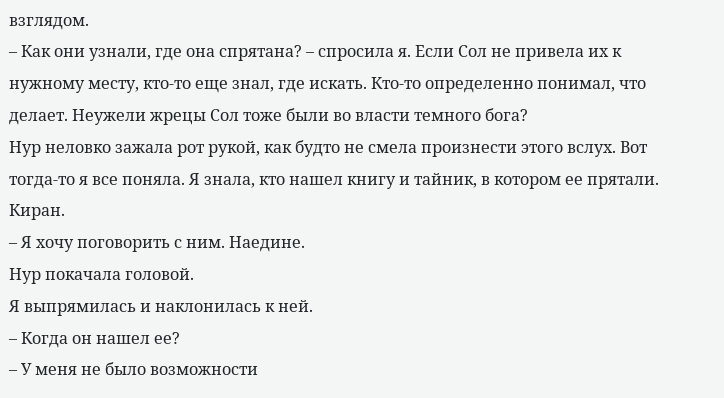взглядом.
– Как они узнали, где она спрятана? – спросила я. Если Сол не привела их к нужному месту, кто-то еще знал, где искать. Кто-то определенно понимал, что делает. Неужели жрецы Сол тоже были во власти темного бога?
Нур неловко зажала рот рукой, как будто не смела произнести этого вслух. Вот тогда-то я все поняла. Я знала, кто нашел книгу и тайник, в котором ее прятали.
Киран.
– Я хочу поговорить с ним. Наедине.
Нур покачала головой.
Я выпрямилась и наклонилась к ней.
– Когда он нашел ее?
– У меня не было возможности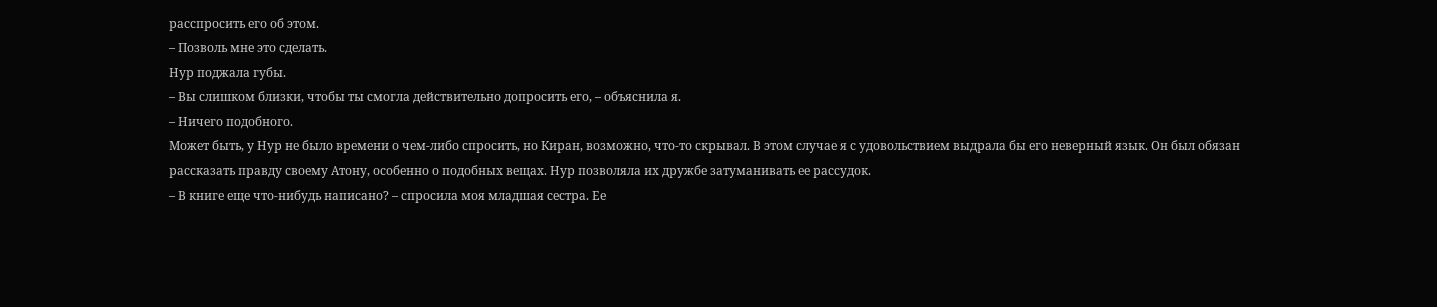расспросить его об этом.
– Позволь мне это сделать.
Нур поджала губы.
– Вы слишком близки, чтобы ты смогла действительно допросить его, – объяснила я.
– Ничего подобного.
Может быть, у Нур не было времени о чем-либо спросить, но Киран, возможно, что-то скрывал. В этом случае я с удовольствием выдрала бы его неверный язык. Он был обязан рассказать правду своему Атону, особенно о подобных вещах. Нур позволяла их дружбе затуманивать ее рассудок.
– В книге еще что-нибудь написано? – спросила моя младшая сестра. Ее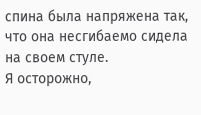спина была напряжена так, что она несгибаемо сидела на своем стуле.
Я осторожно,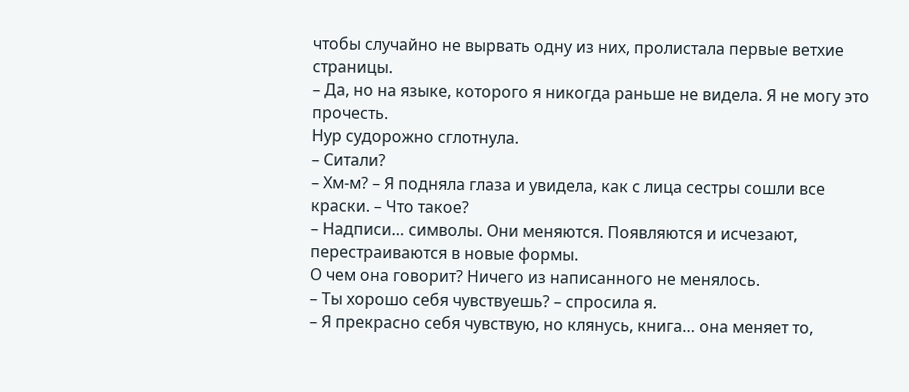чтобы случайно не вырвать одну из них, пролистала первые ветхие страницы.
– Да, но на языке, которого я никогда раньше не видела. Я не могу это прочесть.
Нур судорожно сглотнула.
– Ситали?
– Хм-м? – Я подняла глаза и увидела, как с лица сестры сошли все краски. – Что такое?
– Надписи… символы. Они меняются. Появляются и исчезают, перестраиваются в новые формы.
О чем она говорит? Ничего из написанного не менялось.
– Ты хорошо себя чувствуешь? – спросила я.
– Я прекрасно себя чувствую, но клянусь, книга… она меняет то,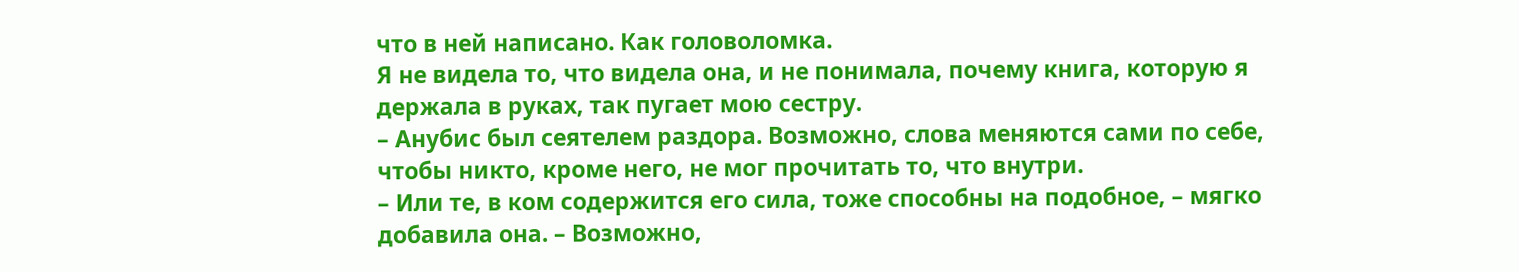что в ней написано. Как головоломка.
Я не видела то, что видела она, и не понимала, почему книга, которую я держала в руках, так пугает мою сестру.
– Анубис был сеятелем раздора. Возможно, слова меняются сами по себе, чтобы никто, кроме него, не мог прочитать то, что внутри.
– Или те, в ком содержится его сила, тоже способны на подобное, – мягко добавила она. – Возможно,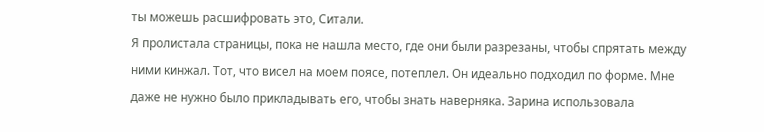ты можешь расшифровать это, Ситали.
Я пролистала страницы, пока не нашла место, где они были разрезаны, чтобы спрятать между ними кинжал. Тот, что висел на моем поясе, потеплел. Он идеально подходил по форме. Мне даже не нужно было прикладывать его, чтобы знать наверняка. Зарина использовала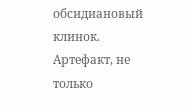обсидиановый клинок. Артефакт, не только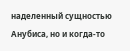наделенный сущностью Анубиса, но и когда-то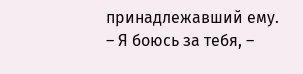принадлежавший ему.
– Я боюсь за тебя, –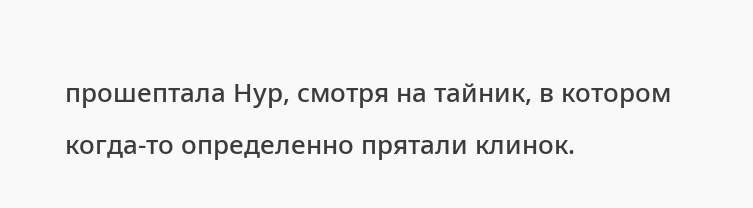прошептала Нур, смотря на тайник, в котором когда-то определенно прятали клинок.